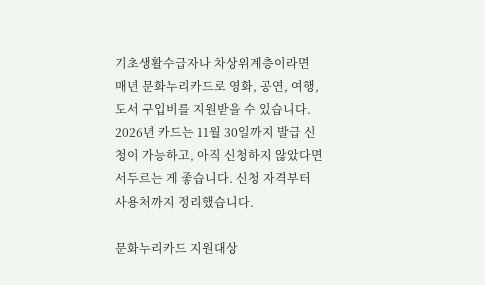기초생활수급자나 차상위계층이라면 매년 문화누리카드로 영화, 공연, 여행, 도서 구입비를 지원받을 수 있습니다. 2026년 카드는 11월 30일까지 발급 신청이 가능하고, 아직 신청하지 않았다면 서두르는 게 좋습니다. 신청 자격부터 사용처까지 정리했습니다.

문화누리카드 지원대상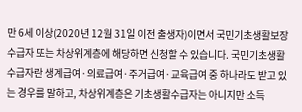만 6세 이상(2020년 12월 31일 이전 출생자)이면서 국민기초생활보장 수급자 또는 차상위계층에 해당하면 신청할 수 있습니다. 국민기초생활수급자란 생계급여·의료급여·주거급여·교육급여 중 하나라도 받고 있는 경우를 말하고, 차상위계층은 기초생활수급자는 아니지만 소득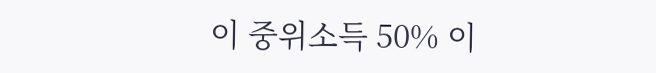이 중위소득 50% 이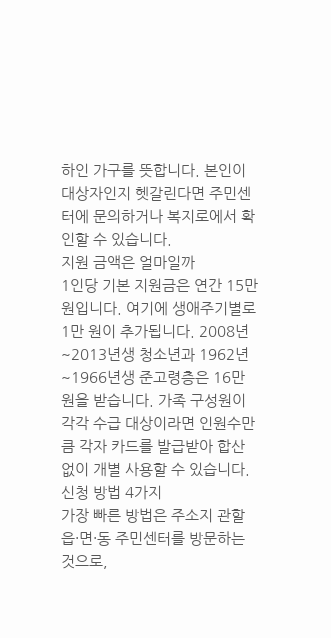하인 가구를 뜻합니다. 본인이 대상자인지 헷갈린다면 주민센터에 문의하거나 복지로에서 확인할 수 있습니다.
지원 금액은 얼마일까
1인당 기본 지원금은 연간 15만 원입니다. 여기에 생애주기별로 1만 원이 추가됩니다. 2008년~2013년생 청소년과 1962년~1966년생 준고령층은 16만 원을 받습니다. 가족 구성원이 각각 수급 대상이라면 인원수만큼 각자 카드를 발급받아 합산 없이 개별 사용할 수 있습니다.
신청 방법 4가지
가장 빠른 방법은 주소지 관할 읍·면·동 주민센터를 방문하는 것으로,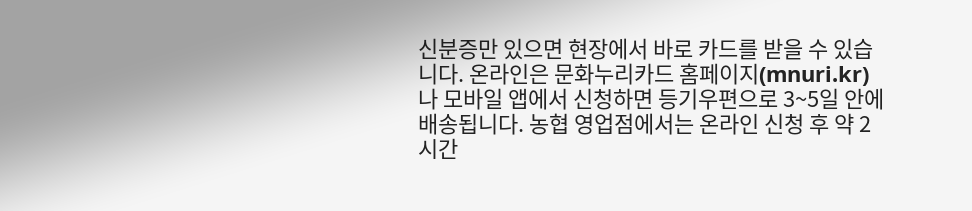신분증만 있으면 현장에서 바로 카드를 받을 수 있습니다. 온라인은 문화누리카드 홈페이지(mnuri.kr)나 모바일 앱에서 신청하면 등기우편으로 3~5일 안에 배송됩니다. 농협 영업점에서는 온라인 신청 후 약 2시간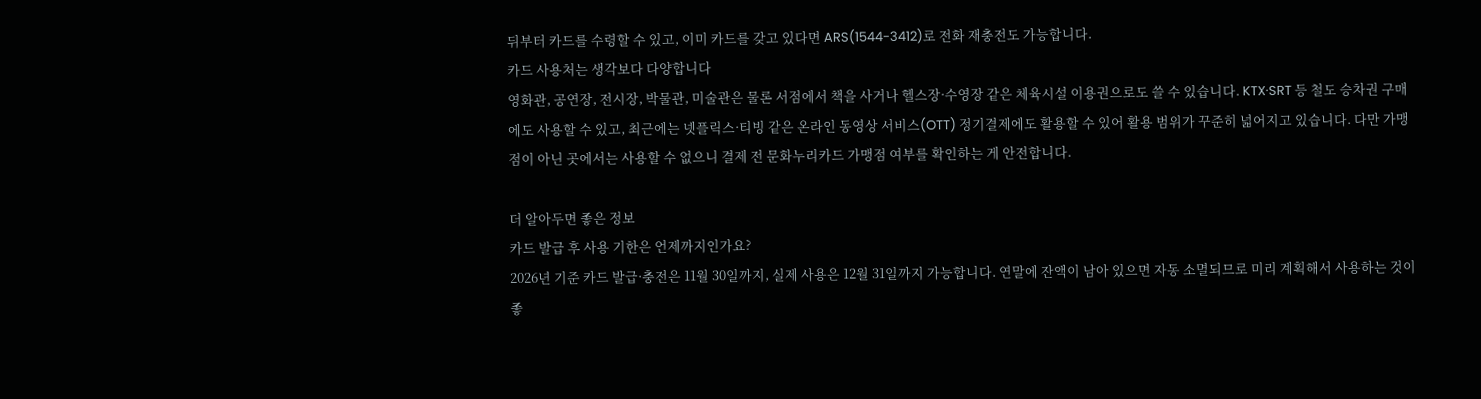뒤부터 카드를 수령할 수 있고, 이미 카드를 갖고 있다면 ARS(1544-3412)로 전화 재충전도 가능합니다.
카드 사용처는 생각보다 다양합니다
영화관, 공연장, 전시장, 박물관, 미술관은 물론 서점에서 책을 사거나 헬스장·수영장 같은 체육시설 이용권으로도 쓸 수 있습니다. KTX·SRT 등 철도 승차권 구매에도 사용할 수 있고, 최근에는 넷플릭스·티빙 같은 온라인 동영상 서비스(OTT) 정기결제에도 활용할 수 있어 활용 범위가 꾸준히 넓어지고 있습니다. 다만 가맹점이 아닌 곳에서는 사용할 수 없으니 결제 전 문화누리카드 가맹점 여부를 확인하는 게 안전합니다.

더 알아두면 좋은 정보
카드 발급 후 사용 기한은 언제까지인가요?
2026년 기준 카드 발급·충전은 11월 30일까지, 실제 사용은 12월 31일까지 가능합니다. 연말에 잔액이 남아 있으면 자동 소멸되므로 미리 계획해서 사용하는 것이 좋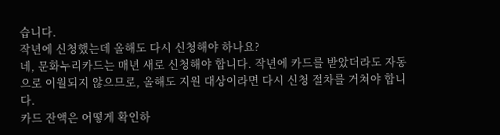습니다.
작년에 신청했는데 올해도 다시 신청해야 하나요?
네, 문화누리카드는 매년 새로 신청해야 합니다. 작년에 카드를 받았더라도 자동으로 이월되지 않으므로, 올해도 지원 대상이라면 다시 신청 절차를 거쳐야 합니다.
카드 잔액은 어떻게 확인하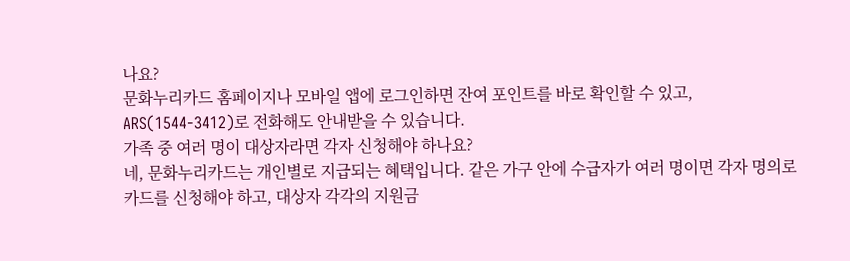나요?
문화누리카드 홈페이지나 모바일 앱에 로그인하면 잔여 포인트를 바로 확인할 수 있고, ARS(1544-3412)로 전화해도 안내받을 수 있습니다.
가족 중 여러 명이 대상자라면 각자 신청해야 하나요?
네, 문화누리카드는 개인별로 지급되는 혜택입니다. 같은 가구 안에 수급자가 여러 명이면 각자 명의로 카드를 신청해야 하고, 대상자 각각의 지원금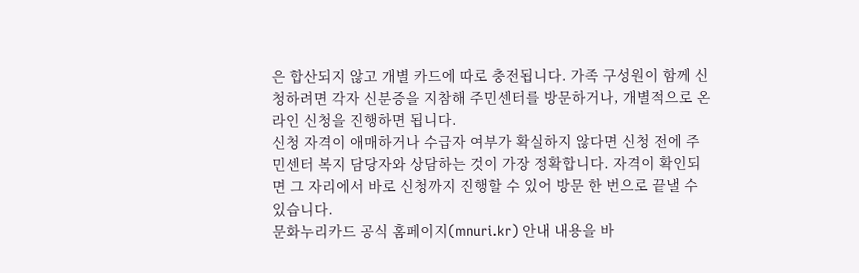은 합산되지 않고 개별 카드에 따로 충전됩니다. 가족 구성원이 함께 신청하려면 각자 신분증을 지참해 주민센터를 방문하거나, 개별적으로 온라인 신청을 진행하면 됩니다.
신청 자격이 애매하거나 수급자 여부가 확실하지 않다면 신청 전에 주민센터 복지 담당자와 상담하는 것이 가장 정확합니다. 자격이 확인되면 그 자리에서 바로 신청까지 진행할 수 있어 방문 한 번으로 끝낼 수 있습니다.
문화누리카드 공식 홈페이지(mnuri.kr) 안내 내용을 바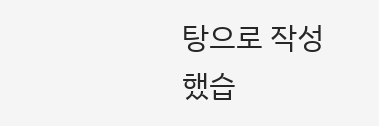탕으로 작성했습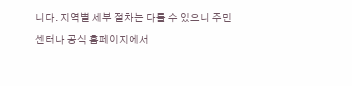니다. 지역별 세부 절차는 다를 수 있으니 주민센터나 공식 홈페이지에서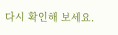다시 확인해 보세요.